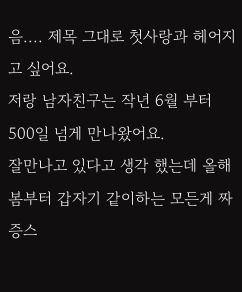음.... 제목 그대로 첫사랑과 헤어지고 싶어요.
저랑 남자친구는 작년 6월 부터 500일 넘게 만나왔어요.
잘만나고 있다고 생각 했는데 올해 봄부터 갑자기 같이하는 모든게 짜증스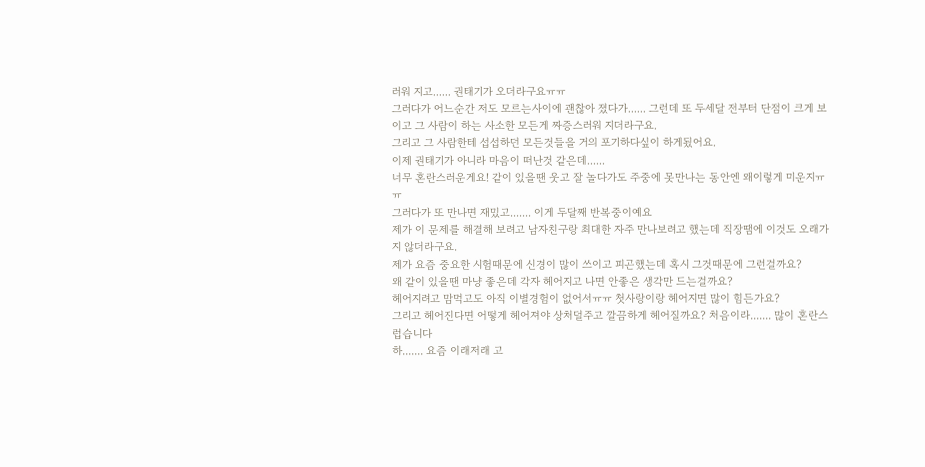러워 지고...... 권태기가 오더라구요ㅠㅠ
그러다가 어느순간 저도 모르는사이에 괜찮아 졌다가...... 그런데 또 두세달 전부터 단점이 크게 보이고 그 사람이 하는 사소한 모든게 짜증스러워 지더라구요.
그리고 그 사람한테 섭섭하던 모든것들을 거의 포기하다싶이 하게됬어요.
이제 권태기가 아니라 마음이 떠난것 같은데......
너무 혼란스러운게요! 같이 있을땐 웃고 잘 놀다가도 주중에 못만나는 동안엔 왜이렇게 미운지ㅠㅠ
그러다가 또 만나면 재밌고....... 이게 두달째 반복중이예요
제가 이 문제를 해결해 보려고 남자친구랑 최대한 자주 만나보려고 했는데 직장땜에 이것도 오래가지 않더라구요.
제가 요즘 중요한 시험때문에 신경이 많이 쓰이고 피곤했는데 혹시 그것때문에 그런걸까요?
왜 같이 있을땐 마냥 좋은데 각자 헤어지고 나면 안좋은 생각만 드는걸까요?
헤어지려고 맘먹고도 아직 이별경험이 없어서ㅠㅠ 첫사랑이랑 헤어지면 많이 힘든가요?
그리고 헤어진다면 어떻게 헤어져야 상처덜주고 깔끔하게 헤어질까요? 처음이라....... 많이 혼란스럽습니다
하....... 요즘 이래저래 고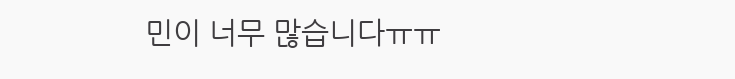민이 너무 많습니다ㅠㅠ